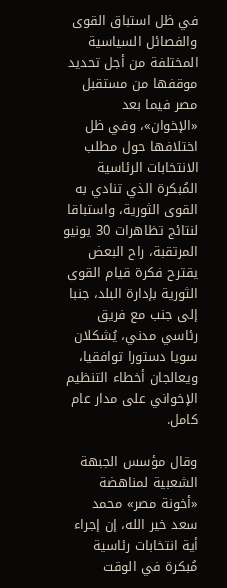في ظل استباق القوى والفصائل السياسية المختلفة من أجل تحديد موقفها من مستقبل مصر فيما بعد «الإخوان»، وفي ظل اختلافها حول مطلب الانتخابات الرئاسية المُبكرة الذي تنادي به القوى الثورية، واستباقا لنتائج تظاهرات 30 يونيو المرتقبة، راح البعض يقترح فكرة قيام القوى الثورية بإدارة البلد، جنبا إلى جنب مع فريق رئاسي مدني، يُشكلان سويا دستورا توافقيا، ويعالجان أخطاء التنظيم الإخواني على مدار عام كامل.

وقال مؤسس الجبهة الشعبية لمناهضة «أخونة مصر» محمد سعد خير الله، إن إجراء أية انتخابات رئاسية مُبكرة في الوقت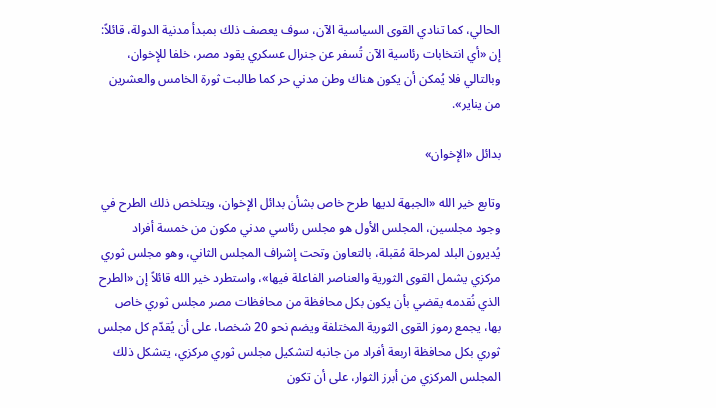الحالي، كما تنادي القوى السياسية الآن، سوف يعصف ذلك بمبدأ مدنية الدولة، قائلاً: إن «أي انتخابات رئاسية الآن تُسفر عن جنرال عسكري يقود مصر، خلفا للإخوان، وبالتالي فلا يُمكن أن يكون هناك وطن مدني حر كما طالبت ثورة الخامس والعشرين من يناير».

بدائل «الإخوان»

وتابع خير الله «الجبهة لديها طرح خاص بشأن بدائل الإخوان، ويتلخص ذلك الطرح في وجود مجلسين، المجلس الأول هو مجلس رئاسي مدني مكون من خمسة أفراد يُديرون البلد لمرحلة مُقبلة، بالتعاون وتحت إشراف المجلس الثاني، وهو مجلس ثوري مركزي يشمل القوى الثورية والعناصر الفاعلة فيها»، واستطرد خير الله قائلاً إن «الطرح الذي نُقدمه يقضي بأن يكون بكل محافظة من محافظات مصر مجلس ثوري خاص بها، يجمع رموز القوى الثورية المختلفة ويضم نحو 20 شخصا، على أن يُقدّم كل مجلس ثوري بكل محافظة اربعة أفراد من جانبه لتشكيل مجلس ثوري مركزي، يتشكل ذلك المجلس المركزي من أبرز الثوار، على أن تكون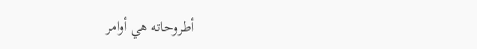أطروحاته هي أوامر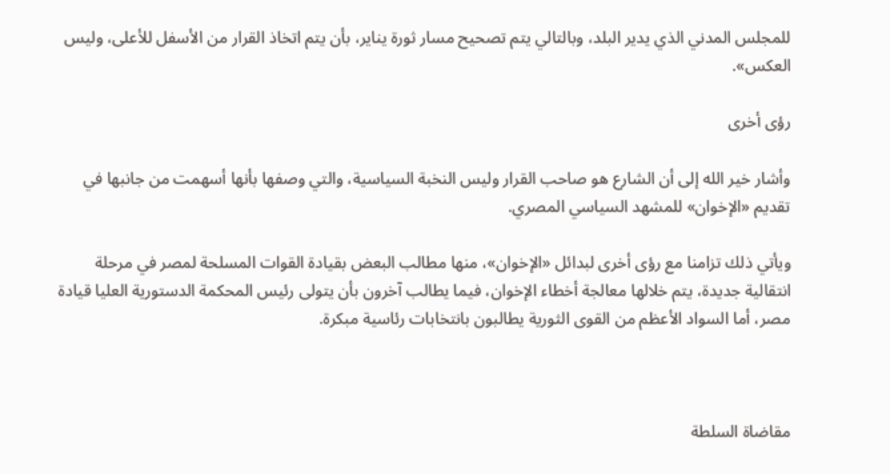للمجلس المدني الذي يدير البلد، وبالتالي يتم تصحيح مسار ثورة يناير، بأن يتم اتخاذ القرار من الأسفل للأعلى، وليس العكس».

رؤى أخرى

وأشار خير الله إلى أن الشارع هو صاحب القرار وليس النخبة السياسية، والتي وصفها بأنها أسهمت من جانبها في تقديم «الإخوان» للمشهد السياسي المصري.

ويأتي ذلك تزامنا مع رؤى أخرى لبدائل «الإخوان»، منها مطالب البعض بقيادة القوات المسلحة لمصر في مرحلة انتقالية جديدة، يتم خلالها معالجة أخطاء الإخوان، فيما يطالب آخرون بأن يتولى رئيس المحكمة الدستورية العليا قيادة مصر، أما السواد الأعظم من القوى الثورية يطالبون بانتخابات رئاسية مبكرة.



مقاضاة السلطة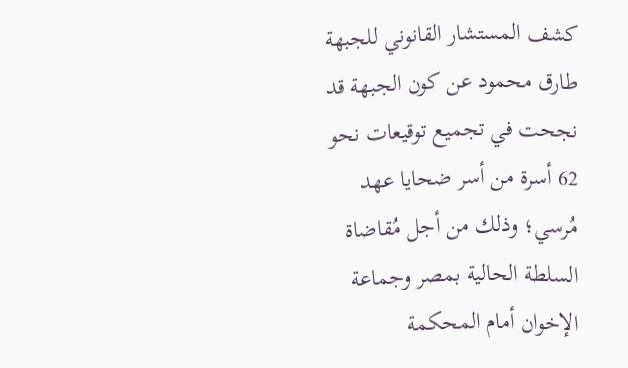كشف المستشار القانوني للجبهة طارق محمود عن كون الجبهة قد نجحت في تجميع توقيعات نحو 62 أسرة من أسر ضحايا عهد مُرسي؛ وذلك من أجل مُقاضاة السلطة الحالية بمصر وجماعة الإخوان أمام المحكمة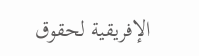الإفريقية لحقوق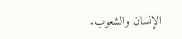الإنسان والشعوب.